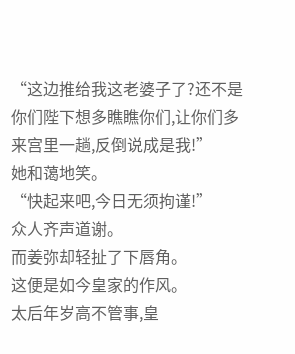“这边推给我这老婆子了?还不是你们陛下想多瞧瞧你们,让你们多来宫里一趟,反倒说成是我!”
她和蔼地笑。
“快起来吧,今日无须拘谨!”
众人齐声道谢。
而姜弥却轻扯了下唇角。
这便是如今皇家的作风。
太后年岁高不管事,皇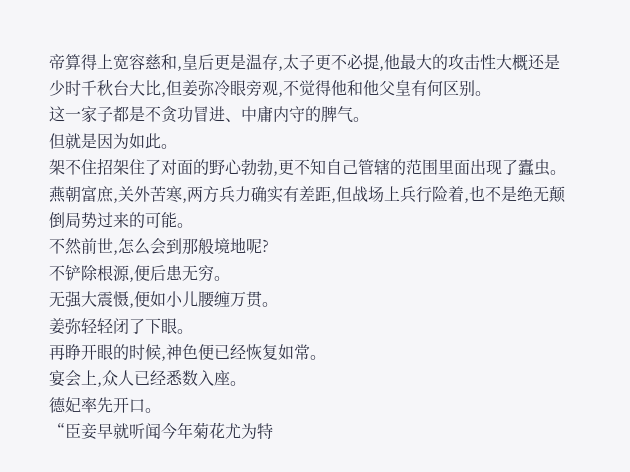帝算得上宽容慈和,皇后更是温存,太子更不必提,他最大的攻击性大概还是少时千秋台大比,但姜弥冷眼旁观,不觉得他和他父皇有何区别。
这一家子都是不贪功冒进、中庸内守的脾气。
但就是因为如此。
架不住招架住了对面的野心勃勃,更不知自己管辖的范围里面出现了蠹虫。
燕朝富庶,关外苦寒,两方兵力确实有差距,但战场上兵行险着,也不是绝无颠倒局势过来的可能。
不然前世,怎么会到那般境地呢?
不铲除根源,便后患无穷。
无强大震慑,便如小儿腰缠万贯。
姜弥轻轻闭了下眼。
再睁开眼的时候,神色便已经恢复如常。
宴会上,众人已经悉数入座。
德妃率先开口。
“臣妾早就听闻今年菊花尤为特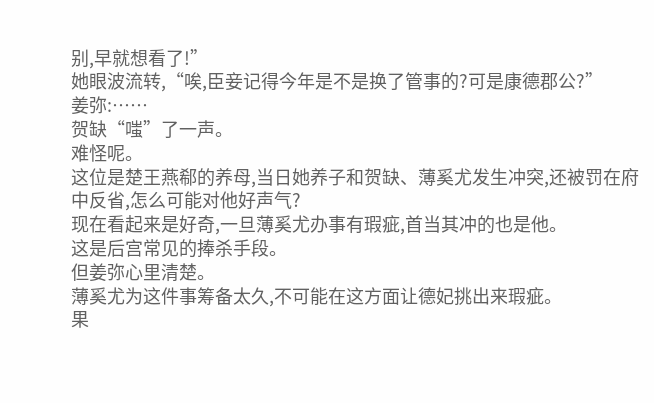别,早就想看了!”
她眼波流转,“唉,臣妾记得今年是不是换了管事的?可是康德郡公?”
姜弥:……
贺缺“嗤”了一声。
难怪呢。
这位是楚王燕郗的养母,当日她养子和贺缺、薄奚尤发生冲突,还被罚在府中反省,怎么可能对他好声气?
现在看起来是好奇,一旦薄奚尤办事有瑕疵,首当其冲的也是他。
这是后宫常见的捧杀手段。
但姜弥心里清楚。
薄奚尤为这件事筹备太久,不可能在这方面让德妃挑出来瑕疵。
果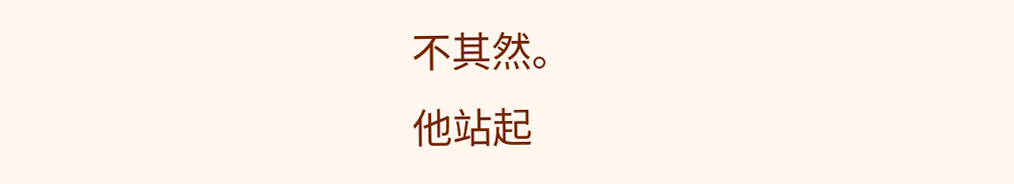不其然。
他站起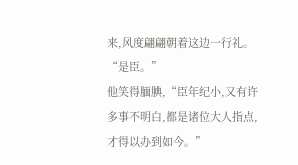来,风度翩翩朝着这边一行礼。
“是臣。”
他笑得腼腆,“臣年纪小,又有许多事不明白,都是诸位大人指点,才得以办到如今。”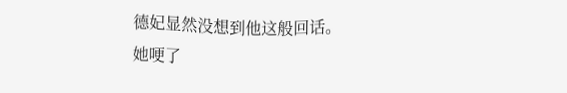德妃显然没想到他这般回话。
她哽了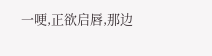一哽,正欲启唇,那边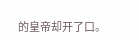的皇帝却开了口。